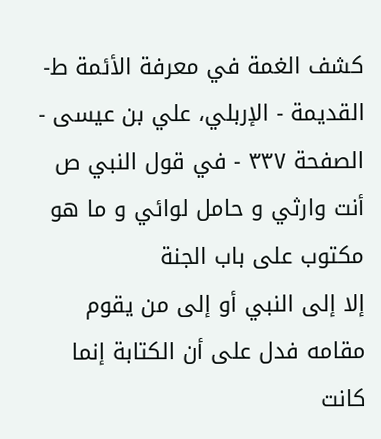كشف الغمة في معرفة الأئمة ط- القديمة - الإربلي، علي بن عيسى - الصفحة ٣٣٧ - في قول النبي ص أنت وارثي و حامل لوائي و ما هو مكتوب على باب الجنة
إلا إلى النبي أو إلى من يقوم مقامه فدل على أن الكتابة إنما كانت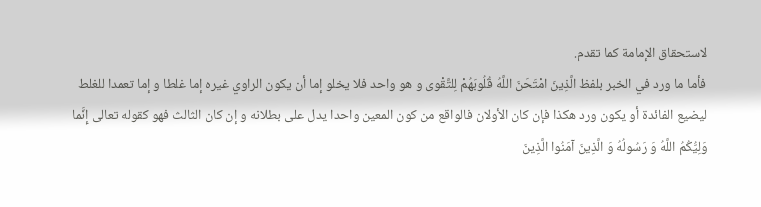لاستحقاق الإمامة كما تقدم.
فأما ما ورد في الخبر بلفظ الَّذِينَ امْتَحَنَ اللَّهُ قُلُوبَهُمْ لِلتَّقْوى و هو واحد فلا يخلو إما أن يكون الراوي غيره إما غلطا و إما تعمدا للغلط ليضيع الفائدة أو يكون ورد هكذا فإن كان الأولان فالواقع من كون المعين واحدا يدل على بطلانه و إن كان الثالث فهو كقوله تعالى إِنَّما وَلِيُّكُمُ اللَّهُ وَ رَسُولُهُ وَ الَّذِينَ آمَنُوا الَّذِينَ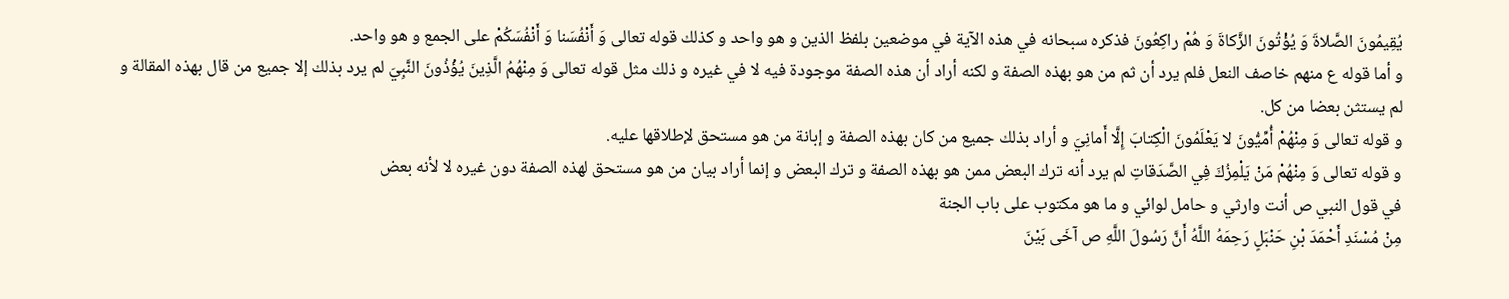يُقِيمُونَ الصَّلاةَ وَ يُؤْتُونَ الزَّكاةَ وَ هُمْ راكِعُونَ فذكره سبحانه في هذه الآية في موضعين بلفظ الذين و هو واحد و كذلك قوله تعالى وَ أَنْفُسَنا وَ أَنْفُسَكُمْ على الجمع و هو واحد.
و أما قوله ع منهم خاصف النعل فلم يرد أن ثم من هو بهذه الصفة و لكنه أراد أن هذه الصفة موجودة فيه لا في غيره و ذلك مثل قوله تعالى وَ مِنْهُمُ الَّذِينَ يُؤْذُونَ النَّبِيَ لم يرد بذلك إلا جميع من قال بهذه المقالة و لم يستثن بعضا من كل.
و قوله تعالى وَ مِنْهُمْ أُمِّيُّونَ لا يَعْلَمُونَ الْكِتابَ إِلَّا أَمانِيَ و أراد بذلك جميع من كان بهذه الصفة و إبانة من هو مستحق لإطلاقها عليه.
و قوله تعالى وَ مِنْهُمْ مَنْ يَلْمِزُكَ فِي الصَّدَقاتِ لم يرد أنه ترك البعض ممن هو بهذه الصفة و ترك البعض و إنما أراد بيان من هو مستحق لهذه الصفة دون غيره لا لأنه بعض
في قول النبي ص أنت وارثي و حامل لوائي و ما هو مكتوب على باب الجنة
مِنْ مُسْنَدِ أَحْمَدَ بْنِ حَنْبَلٍ رَحِمَهُ اللَّهُ أَنَّ رَسُولَ اللَّهِ ص آخَى بَيْنَ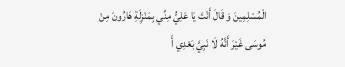الْمُسْلِمِينَ وَ قَالَ أَنْتَ يَا عَلِيُّ مِنِّي بِمَنْزِلَةِ هَارُونَ مِنْ مُوسَى غَيْرَ أَنَّهُ لَا نَبِيَّ بَعْدِي أَ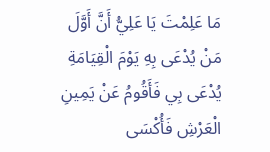مَا عَلِمْتَ يَا عَلِيُّ أَنَّ أَوَّلَ مَنْ يُدْعَى بِهِ يَوْمَ الْقِيَامَةِ يُدْعَى بِي فَأَقُومُ عَنْ يَمِينِ الْعَرْشِ فَأُكْسَى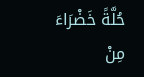حُلَّةً خَضْرَاءَ مِنْ